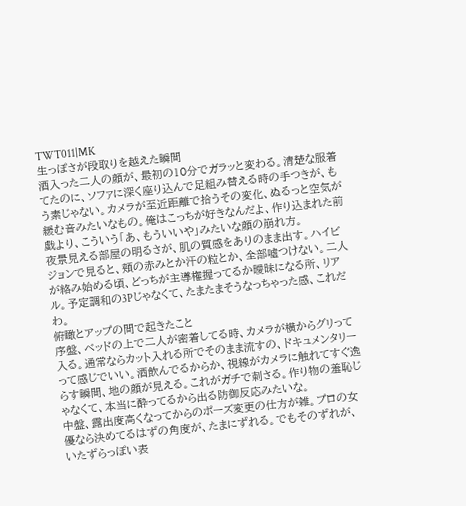TWT011|MK
生っぽさが段取りを越えた瞬間
酒入った二人の顔が、最初の10分でガラッと変わる。清楚な服着てたのに、ソファに深く座り込んで足組み替える時の手つきが、もう素じゃない。カメラが至近距離で拾うその変化、ぬるっと空気が緩む音みたいなもの。俺はこっちが好きなんだよ、作り込まれた前戯より、こういう「あ、もういいや」みたいな顔の崩れ方。
夜景見える部屋の明るさが、肌の質感をありのまま出す。ハイビジョンで見ると、頬の赤みとか汗の粒とか、全部嘘つけない。二人が絡み始める頃、どっちが主導権握ってるか曖昧になる所、リアル。予定調和の3Pじゃなくて、たまたまそうなっちゃった感、これだわ。
俯瞰とアップの間で起きたこと
序盤、ベッドの上で二人が密着してる時、カメラが横からグリって入る。通常ならカット入れる所でそのまま流すの、ドキュメンタリーって感じでいい。酒飲んでるからか、視線がカメラに触れてすぐ逸らす瞬間、地の顔が見える。これがガチで刺さる。作り物の羞恥じゃなくて、本当に酔ってるから出る防御反応みたいな。
中盤、露出度高くなってからのポーズ変更の仕方が雑。プロの女優なら決めてるはずの角度が、たまにずれる。でもそのずれが、いたずらっぽい表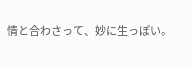情と合わさって、妙に生っぽい。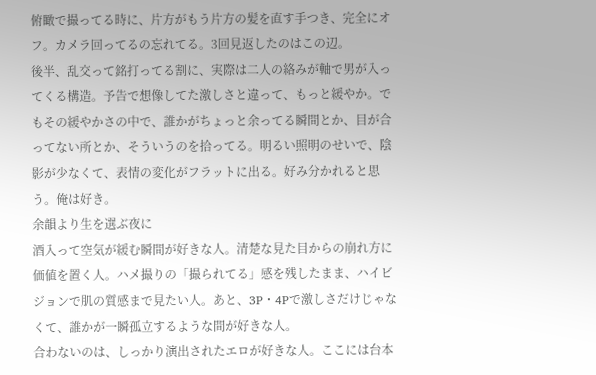俯瞰で撮ってる時に、片方がもう片方の髪を直す手つき、完全にオフ。カメラ回ってるの忘れてる。3回見返したのはこの辺。
後半、乱交って銘打ってる割に、実際は二人の絡みが軸で男が入ってくる構造。予告で想像してた激しさと違って、もっと緩やか。でもその緩やかさの中で、誰かがちょっと余ってる瞬間とか、目が合ってない所とか、そういうのを拾ってる。明るい照明のせいで、陰影が少なくて、表情の変化がフラットに出る。好み分かれると思う。俺は好き。
余韻より生を選ぶ夜に
酒入って空気が緩む瞬間が好きな人。清楚な見た目からの崩れ方に価値を置く人。ハメ撮りの「撮られてる」感を残したまま、ハイビジョンで肌の質感まで見たい人。あと、3P・4Pで激しさだけじゃなくて、誰かが一瞬孤立するような間が好きな人。
合わないのは、しっかり演出されたエロが好きな人。ここには台本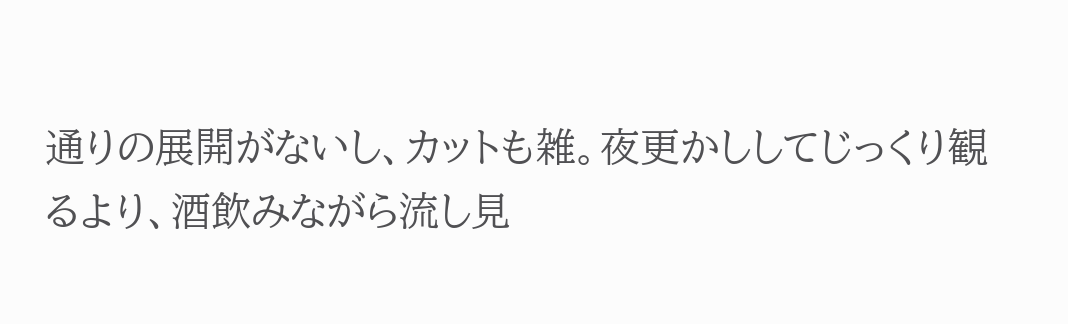通りの展開がないし、カットも雑。夜更かししてじっくり観るより、酒飲みながら流し見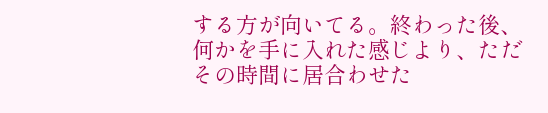する方が向いてる。終わった後、何かを手に入れた感じより、ただその時間に居合わせた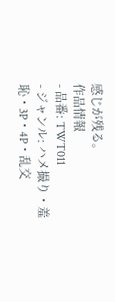感じが残る。
作品情報
- 品番: TWT011
- ジャンル: ハメ撮り・羞恥・3P・4P・乱交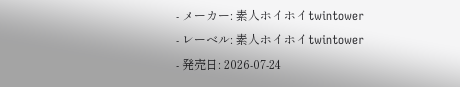- メーカー: 素人ホイホイtwintower
- レーベル: 素人ホイホイtwintower
- 発売日: 2026-07-24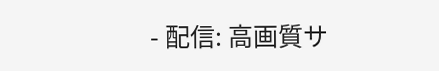- 配信: 高画質サ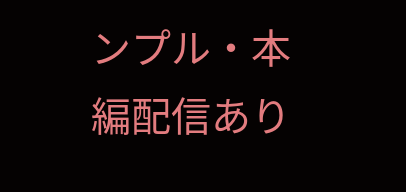ンプル・本編配信あり